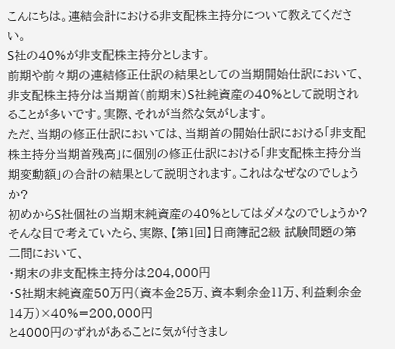こんにちは。連結会計における非支配株主持分について教えてください。
S社の40%が非支配株主持分とします。
前期や前々期の連結修正仕訳の結果としての当期開始仕訳において、非支配株主持分は当期首(前期末)S社純資産の40%として説明されることが多いです。実際、それが当然な気がします。
ただ、当期の修正仕訳においては、当期首の開始仕訳における「非支配株主持分当期首残高」に個別の修正仕訳における「非支配株主持分当期変動額」の合計の結果として説明されます。これはなぜなのでしょうか?
初めからS社個社の当期末純資産の40%としてはダメなのでしょうか?
そんな目で考えていたら、実際、【第1回】日商簿記2級 試験問題の第二問において、
・期末の非支配株主持分は204,000円
・S社期末純資産50万円(資本金25万、資本剰余金11万、利益剰余金14万)×40%=200,000円
と4000円のずれがあることに気が付きまし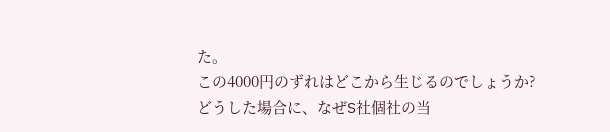た。
この4000円のずれはどこから生じるのでしょうか?
どうした場合に、なぜS社個社の当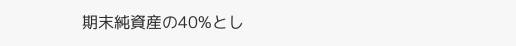期末純資産の40%とし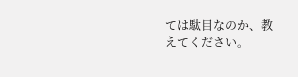ては駄目なのか、教えてください。